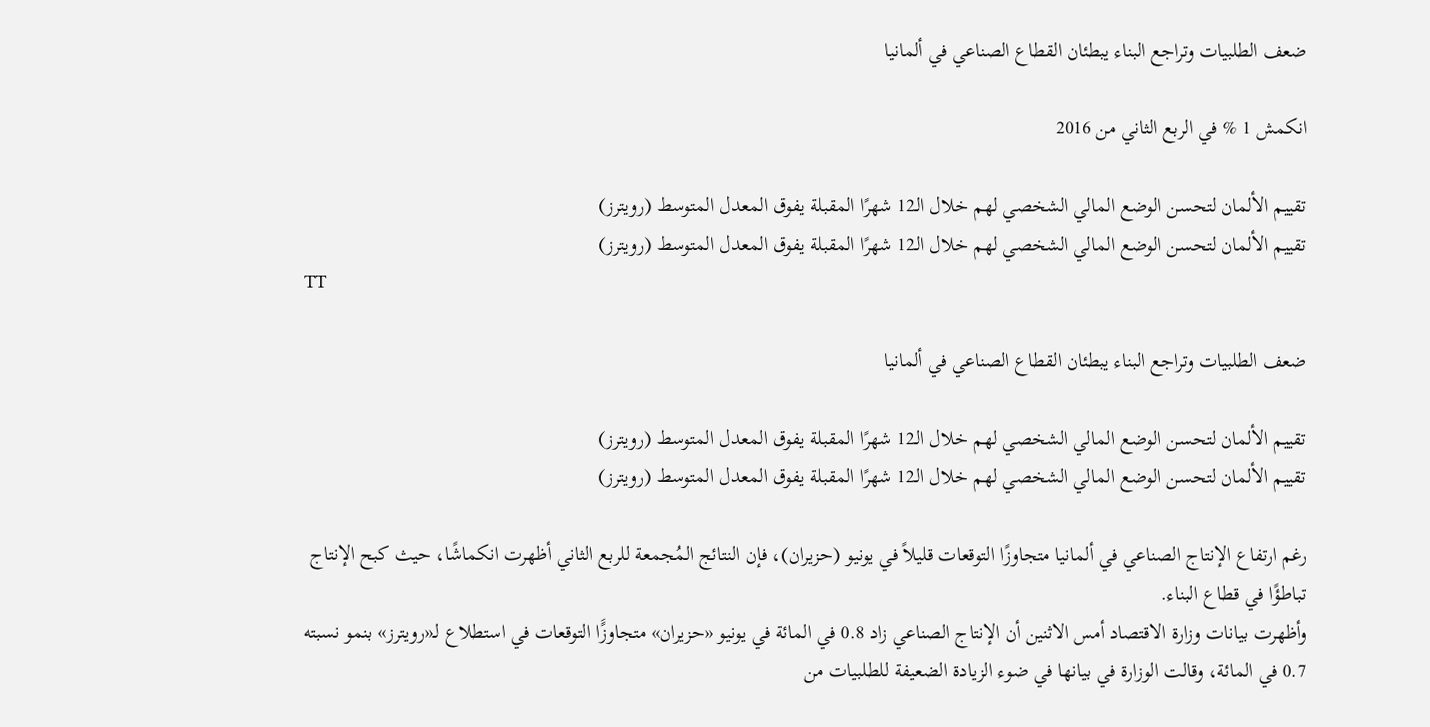ضعف الطلبيات وتراجع البناء يبطئان القطاع الصناعي في ألمانيا

انكمش 1 % في الربع الثاني من 2016

تقييم الألمان لتحسن الوضع المالي الشخصي لهم خلال الـ12 شهرًا المقبلة يفوق المعدل المتوسط (رويترز)
تقييم الألمان لتحسن الوضع المالي الشخصي لهم خلال الـ12 شهرًا المقبلة يفوق المعدل المتوسط (رويترز)
TT

ضعف الطلبيات وتراجع البناء يبطئان القطاع الصناعي في ألمانيا

تقييم الألمان لتحسن الوضع المالي الشخصي لهم خلال الـ12 شهرًا المقبلة يفوق المعدل المتوسط (رويترز)
تقييم الألمان لتحسن الوضع المالي الشخصي لهم خلال الـ12 شهرًا المقبلة يفوق المعدل المتوسط (رويترز)

رغم ارتفاع الإنتاج الصناعي في ألمانيا متجاوزًا التوقعات قليلاً في يونيو (حزيران)، فإن النتائج المُجمعة للربع الثاني أظهرت انكماشًا، حيث كبح الإنتاج تباطؤًا في قطاع البناء.
وأظهرت بيانات وزارة الاقتصاد أمس الاثنين أن الإنتاج الصناعي زاد 0.8 في المائة في يونيو «حزيران» متجاوزًَا التوقعات في استطلاع لـ«رويترز» بنمو نسبته 0.7 في المائة، وقالت الوزارة في بيانها في ضوء الزيادة الضعيفة للطلبيات من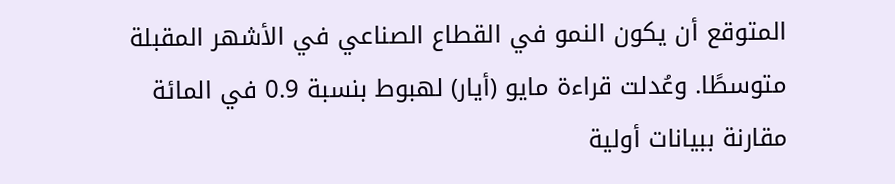المتوقع أن يكون النمو في القطاع الصناعي في الأشهر المقبلة متوسطًا. وعُدلت قراءة مايو (أيار) لهبوط بنسبة 0.9 في المائة مقارنة ببيانات أولية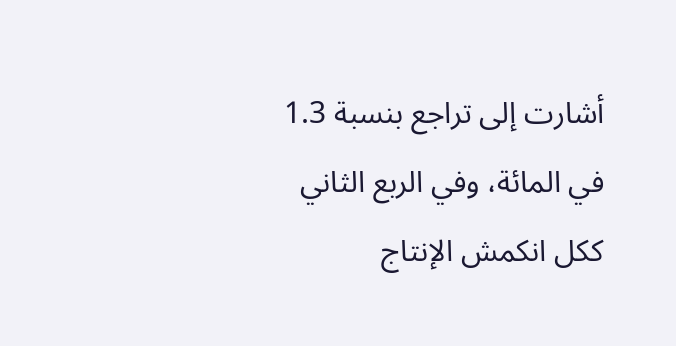أشارت إلى تراجع بنسبة 1.3 في المائة، وفي الربع الثاني ككل انكمش الإنتاج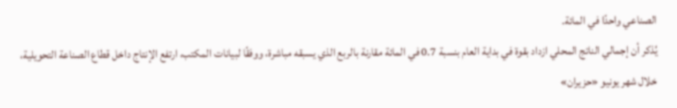الصناعي واحدًا في المائة.
يُذكر أن إجمالي الناتج المحلي ازداد بقوة في بداية العام بنسبة 0.7 في المائة مقارنة بالربع الذي يسبقه مباشرة، ووفقًا لبيانات المكتب، ارتفع الإنتاج داخل قطاع الصناعة التحويلية، خلال شهر يونيو «حزيران»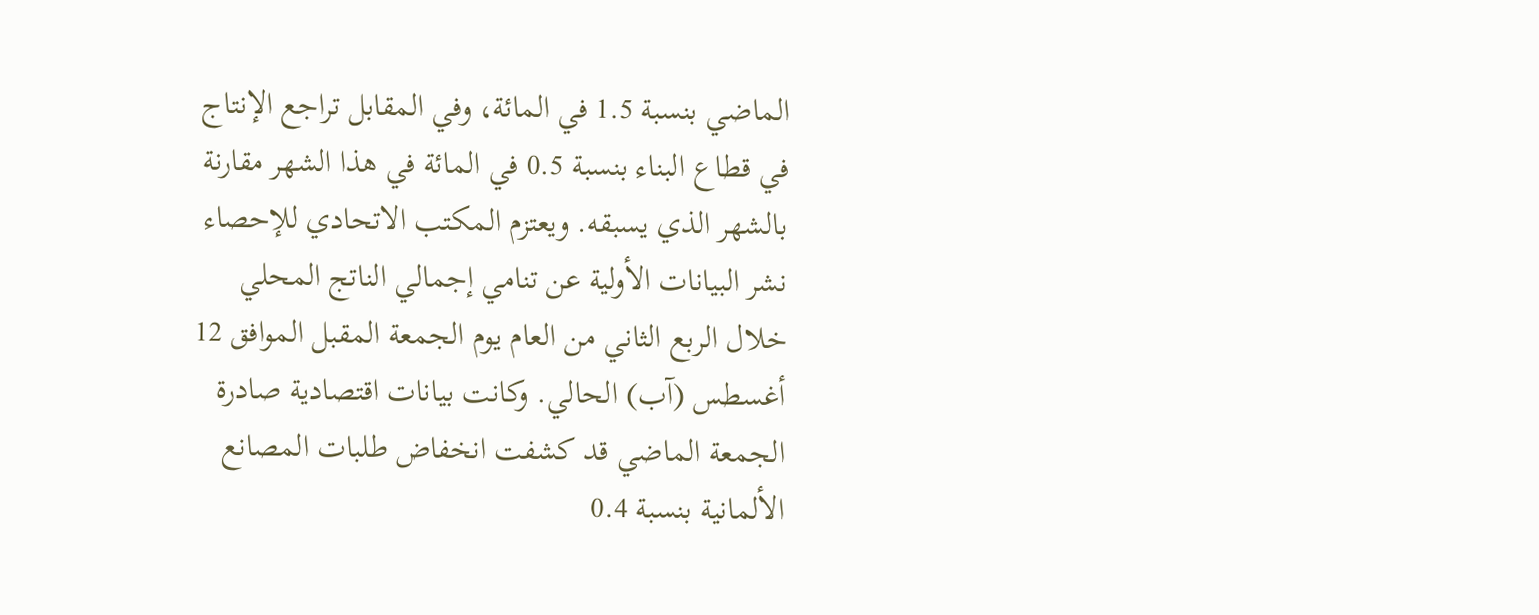الماضي بنسبة 1.5 في المائة، وفي المقابل تراجع الإنتاج في قطاع البناء بنسبة 0.5 في المائة في هذا الشهر مقارنة بالشهر الذي يسبقه. ويعتزم المكتب الاتحادي للإحصاء نشر البيانات الأولية عن تنامي إجمالي الناتج المحلي خلال الربع الثاني من العام يوم الجمعة المقبل الموافق 12 أغسطس (آب) الحالي. وكانت بيانات اقتصادية صادرة الجمعة الماضي قد كشفت انخفاض طلبات المصانع الألمانية بنسبة 0.4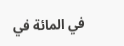في المائة في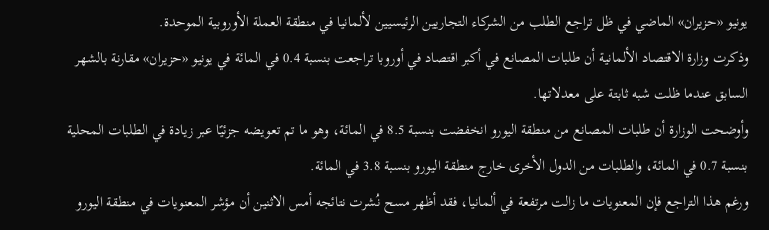يونيو «حزيران» الماضي في ظل تراجع الطلب من الشركاء التجاريين الرئيسيين لألمانيا في منطقة العملة الأوروبية الموحدة.
وذكرت وزارة الاقتصاد الألمانية أن طلبات المصانع في أكبر اقتصاد في أوروبا تراجعت بنسبة 0.4 في المائة في يونيو «حزيران» مقارنة بالشهر السابق عندما ظلت شبه ثابتة على معدلاتها.
وأوضحت الوزارة أن طلبات المصانع من منطقة اليورو انخفضت بنسبة 8.5 في المائة، وهو ما تم تعويضه جزئيًا عبر زيادة في الطلبات المحلية بنسبة 0.7 في المائة، والطلبات من الدول الأخرى خارج منطقة اليورو بنسبة 3.8 في المائة.
ورغم هذا التراجع فإن المعنويات ما زالت مرتفعة في ألمانيا، فقد أظهر مسح نُشرت نتائجه أمس الاثنين أن مؤشر المعنويات في منطقة اليورو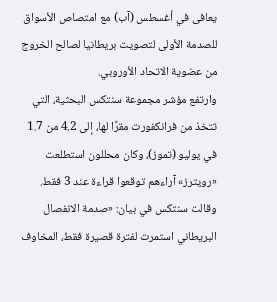يعافى في أغسطس (آب) مع امتصاص الأسواق للصدمة الأولى لتصويت بريطانيا لصالح الخروج من عضوية الاتحاد الأوروبي.
وارتفع مؤشر مجموعة سنتكس البحثية، التي تتخذ من فرانكفورت مقرًا لها، إلى 4.2 من 1.7 في يوليو (تموز)، وكان محللون استطلعت «رويترز» آراءهم توقعوا قراءة عند 3 فقط.
وقالت سنتكس في بيان: «صدمة الانفصال البريطاني استمرت لفترة قصيرة فقط، المخاوف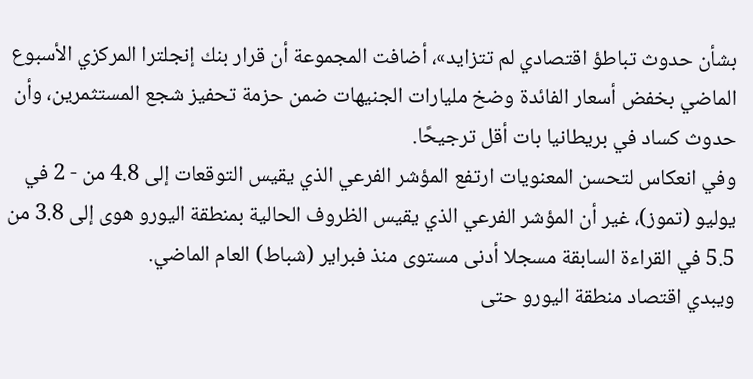بشأن حدوث تباطؤ اقتصادي لم تتزايد»، أضافت المجموعة أن قرار بنك إنجلترا المركزي الأسبوع الماضي بخفض أسعار الفائدة وضخ مليارات الجنيهات ضمن حزمة تحفيز شجع المستثمرين، وأن حدوث كساد في بريطانيا بات أقل ترجيحًا.
وفي انعكاس لتحسن المعنويات ارتفع المؤشر الفرعي الذي يقيس التوقعات إلى 4.8 من - 2 في يوليو (تموز)، غير أن المؤشر الفرعي الذي يقيس الظروف الحالية بمنطقة اليورو هوى إلى 3.8 من 5.5 في القراءة السابقة مسجلا أدنى مستوى منذ فبراير (شباط) العام الماضي.
ويبدي اقتصاد منطقة اليورو حتى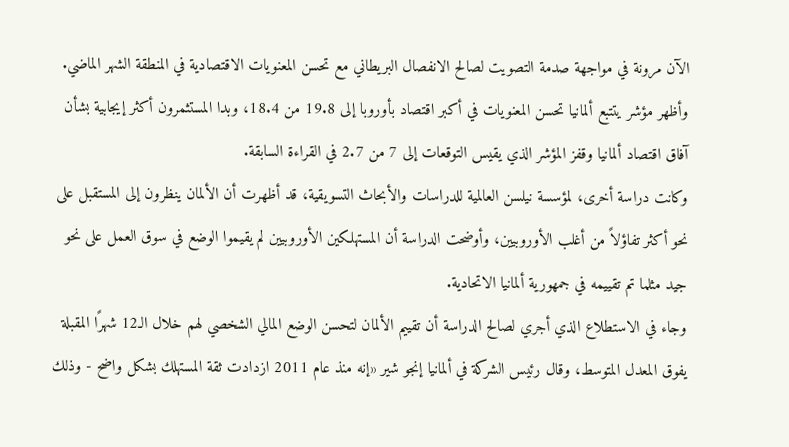الآن مرونة في مواجهة صدمة التصويت لصالح الانفصال البريطاني مع تحسن المعنويات الاقتصادية في المنطقة الشهر الماضي. وأظهر مؤشر يتتبع ألمانيا تحسن المعنويات في أكبر اقتصاد بأوروبا إلى 19.8 من 18.4، وبدا المستثمرون أكثر إيجابية بشأن آفاق اقتصاد ألمانيا وقفز المؤشر الذي يقيس التوقعات إلى 7 من 2.7 في القراءة السابقة.
وكانت دراسة أخرى، لمؤسسة نيلسن العالمية للدراسات والأبحاث التسويقية، قد أظهرت أن الألمان ينظرون إلى المستقبل على نحو أكثر تفاؤلاً من أغلب الأوروبيين، وأوضحت الدراسة أن المستهلكين الأوروبيين لم يقيموا الوضع في سوق العمل على نحو جيد مثلما تم تقييمه في جمهورية ألمانيا الاتحادية.
وجاء في الاستطلاع الذي أجري لصالح الدراسة أن تقييم الألمان لتحسن الوضع المالي الشخصي لهم خلال الـ12 شهرًا المقبلة يفوق المعدل المتوسط، وقال رئيس الشركة في ألمانيا إنجو شير «إنه منذ عام 2011 ازدادت ثقة المستهلك بشكل واضح - وذلك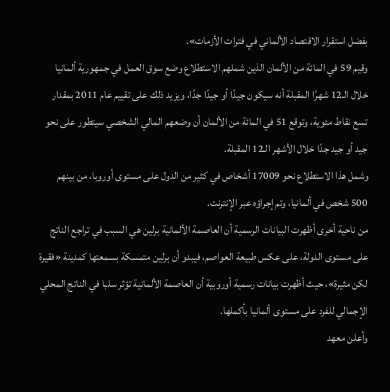بفضل استقرار الاقتصاد الألماني في فترات الأزمات».
وقيم 59 في المائة من الألمان الذين شملهم الاستطلاع وضع سوق العمل في جمهورية ألمانيا خلال الـ12 شهرًا المقبلة أنه سيكون جيدًا أو جيدًا جدًا، ويزيد ذلك على تقييم عام 2011 بمقدار تسع نقاط مئوية، وتوقع 51 في المائة من الألمان أن وضعهم المالي الشخصي سيتطور على نحو جيد أو جيد جدًا خلال الأشهر الـ12 المقبلة.
وشمل هذا الاستطلاع نحو 17009 أشخاص في كثير من الدول على مستوى أوروبا، من بينهم 500 شخص في ألمانيا، وتم إجراؤه عبر الإنترنت.
من ناحية أخرى أظهرت البيانات الرسمية أن العاصمة الألمانية برلين هي السبب في تراجع الناتج على مستوى الدولة، على عكس طبيعة العواصم، فيبدو أن برلين متمسكة بسمعتها كمدينة «فقيرة لكن مثيرة»، حيث أظهرت بيانات رسمية أوروبية أن العاصمة الألمانية تؤثر سلبا في الناتج المحلي الإجمالي للفرد على مستوى ألمانيا بأكملها.
وأعلن معهد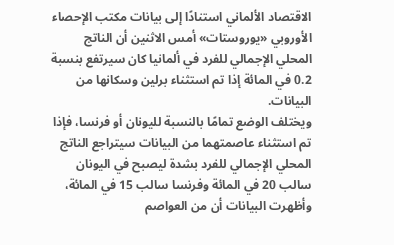الاقتصاد الألماني استنادًا إلى بيانات مكتب الإحصاء الأوروبي «يوروستات» أمس الاثنين أن الناتج المحلي الإجمالي للفرد في ألمانيا كان سيرتفع بنسبة 0.2 في المائة إذا تم استثناء برلين وسكانها من البيانات.
ويختلف الوضع تمامًا بالنسبة لليونان أو فرنسا، فإذا تم استثناء عاصمتهما من البيانات سيتراجع الناتج المحلي الإجمالي للفرد بشدة ليصبح في اليونان سالب 20 في المائة وفرنسا سالب 15 في المائة، وأظهرت البيانات أن من العواصم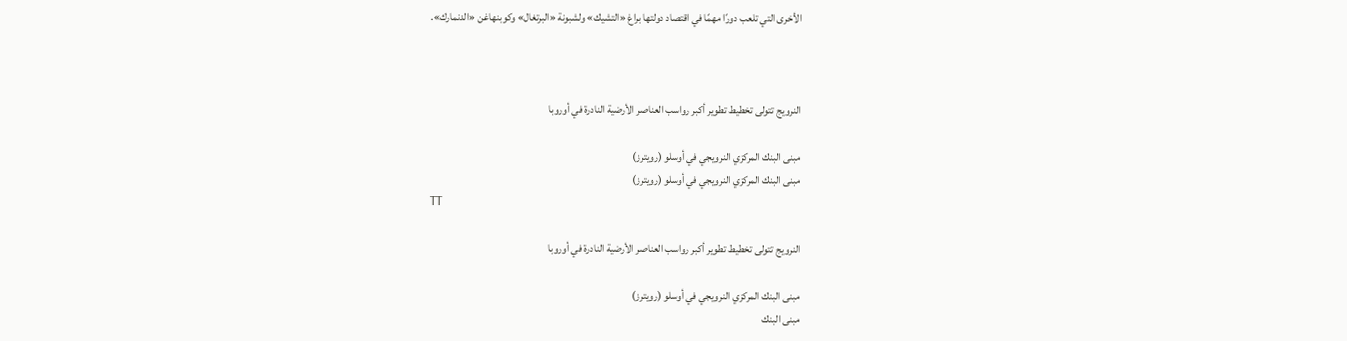الأخرى التي تلعب دورًا مهمًا في اقتصاد دولتها براغ «التشيك» ولشبونة «البرتغال» وكوبنهاغن «الدنمارك».



النرويج تتولى تخطيط تطوير أكبر رواسب العناصر الأرضية النادرة في أوروبا

مبنى البنك المركزي النرويجي في أوسلو (رويترز)
مبنى البنك المركزي النرويجي في أوسلو (رويترز)
TT

النرويج تتولى تخطيط تطوير أكبر رواسب العناصر الأرضية النادرة في أوروبا

مبنى البنك المركزي النرويجي في أوسلو (رويترز)
مبنى البنك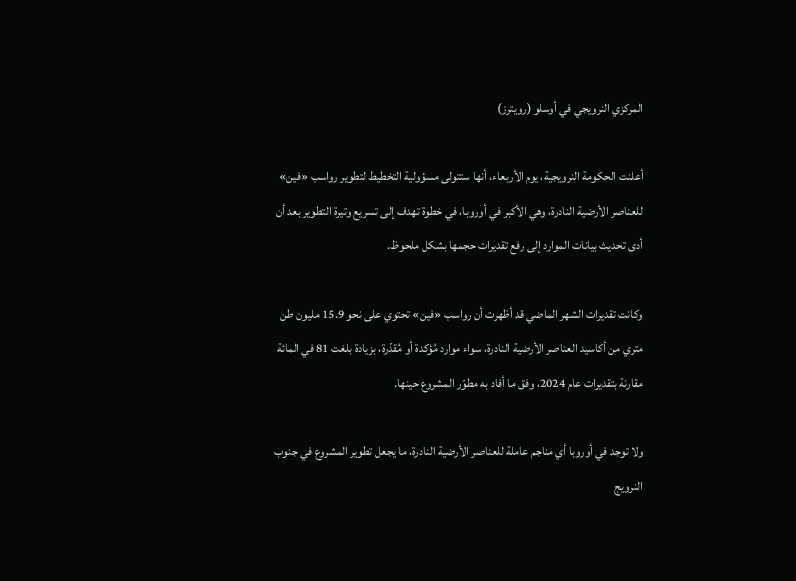المركزي النرويجي في أوسلو (رويترز)

أعلنت الحكومة النرويجية، يوم الأربعاء، أنها ستتولى مسؤولية التخطيط لتطوير رواسب «فين» للعناصر الأرضية النادرة، وهي الأكبر في أوروبا، في خطوة تهدف إلى تسريع وتيرة التطوير بعد أن أدى تحديث بيانات الموارد إلى رفع تقديرات حجمها بشكل ملحوظ.

وكانت تقديرات الشهر الماضي قد أظهرت أن رواسب «فين» تحتوي على نحو 15.9 مليون طن متري من أكاسيد العناصر الأرضية النادرة، سواء موارد مُؤكدة أو مُقدّرة، بزيادة بلغت 81 في المائة مقارنة بتقديرات عام 2024، وفق ما أفاد به مطوّر المشروع حينها.

ولا توجد في أوروبا أي مناجم عاملة للعناصر الأرضية النادرة، ما يجعل تطوير المشروع في جنوب النرويج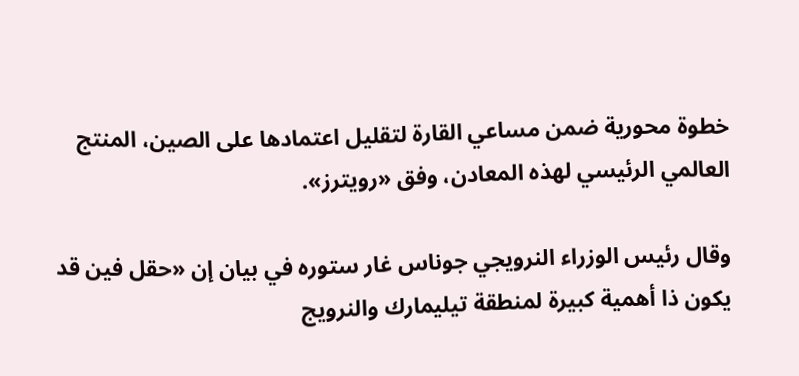خطوة محورية ضمن مساعي القارة لتقليل اعتمادها على الصين، المنتج العالمي الرئيسي لهذه المعادن، وفق «رويترز».

وقال رئيس الوزراء النرويجي جوناس غار ستوره في بيان إن «حقل فين قد يكون ذا أهمية كبيرة لمنطقة تيليمارك والنرويج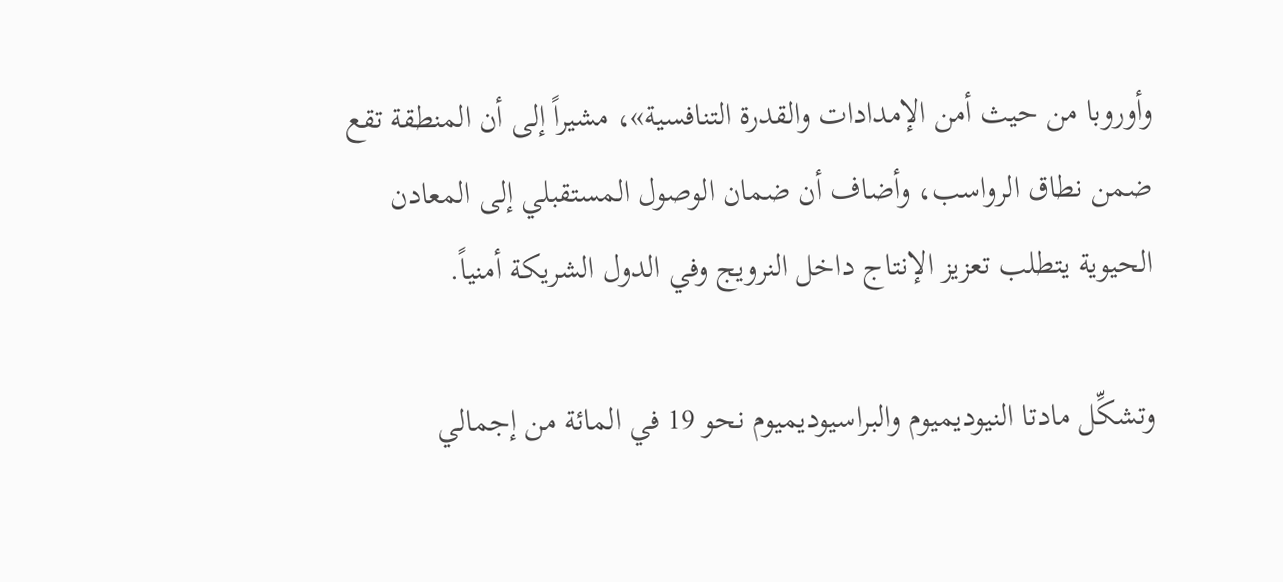وأوروبا من حيث أمن الإمدادات والقدرة التنافسية»، مشيراً إلى أن المنطقة تقع ضمن نطاق الرواسب، وأضاف أن ضمان الوصول المستقبلي إلى المعادن الحيوية يتطلب تعزيز الإنتاج داخل النرويج وفي الدول الشريكة أمنياً.

وتشكِّل مادتا النيوديميوم والبراسيوديميوم نحو 19 في المائة من إجمالي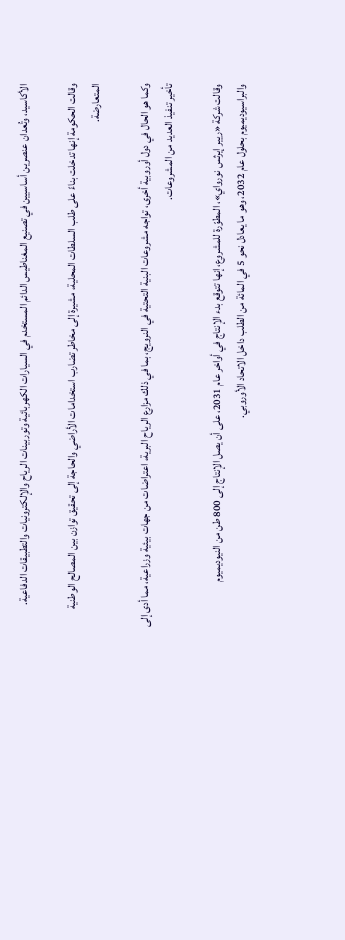الأكاسيد، وتُعدان عنصرين أساسيين في تصنيع المغناطيس الدائم المستخدم في السيارات الكهربائية وتوربينات الرياح والإلكترونيات والتطبيقات الدفاعية.

وقالت الحكومة إنها تدخلت بناءً على طلب السلطات المحلية، مشيرة إلى مخاطر تضارب استخدامات الأراضي والحاجة إلى تحقيق توازن بين المصالح الوطنية المتعارضة.

وكما هو الحال في دول أوروبية أخرى، تواجه مشروعات البنية التحتية في النرويج، بما في ذلك مزارع الرياح البرية، اعتراضات من جهات بيئية وزراعية، مما أدى إلى تأخير تنفيذ العديد من المشروعات.

وقالت شركة «ريير إيرثس نورواي»، المطوّرة للمشروع، إنها تتوقع بدء الإنتاج في أواخر عام 2031، على أن يصل الإنتاج إلى 800 طن من النيوديميوم والبراسيوديميوم بحلول عام 2032، وهو ما يعادل نحو 5 في المائة من الطلب داخل الاتحاد الأوروبي.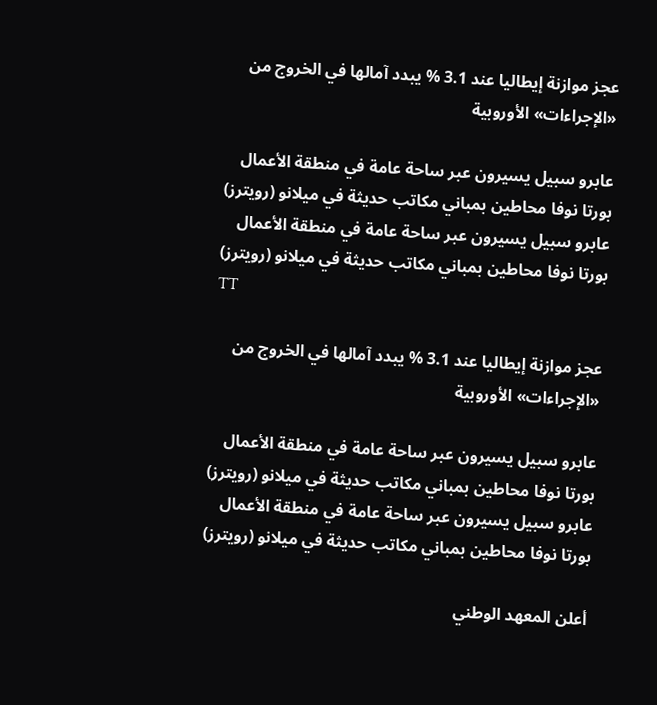عجز موازنة إيطاليا عند 3.1 % يبدد آمالها في الخروج من «الإجراءات» الأوروبية

عابرو سبيل يسيرون عبر ساحة عامة في منطقة الأعمال بورتا نوفا محاطين بمباني مكاتب حديثة في ميلانو (رويترز)
عابرو سبيل يسيرون عبر ساحة عامة في منطقة الأعمال بورتا نوفا محاطين بمباني مكاتب حديثة في ميلانو (رويترز)
TT

عجز موازنة إيطاليا عند 3.1 % يبدد آمالها في الخروج من «الإجراءات» الأوروبية

عابرو سبيل يسيرون عبر ساحة عامة في منطقة الأعمال بورتا نوفا محاطين بمباني مكاتب حديثة في ميلانو (رويترز)
عابرو سبيل يسيرون عبر ساحة عامة في منطقة الأعمال بورتا نوفا محاطين بمباني مكاتب حديثة في ميلانو (رويترز)

أعلن المعهد الوطني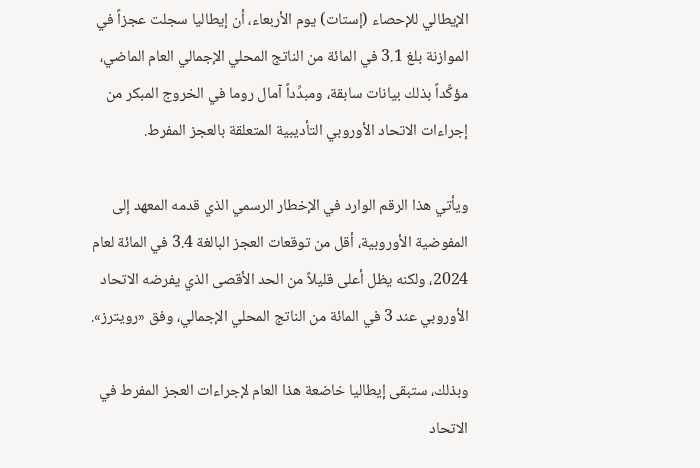الإيطالي للإحصاء (إستات) يوم الأربعاء، أن إيطاليا سجلت عجزاً في الموازنة بلغ 3.1 في المائة من الناتج المحلي الإجمالي العام الماضي، مؤكِّداً بذلك بيانات سابقة، ومبدِّداً آمال روما في الخروج المبكر من إجراءات الاتحاد الأوروبي التأديبية المتعلقة بالعجز المفرط.

ويأتي هذا الرقم الوارد في الإخطار الرسمي الذي قدمه المعهد إلى المفوضية الأوروبية، أقل من توقعات العجز البالغة 3.4 في المائة لعام 2024، ولكنه يظل أعلى قليلاً من الحد الأقصى الذي يفرضه الاتحاد الأوروبي عند 3 في المائة من الناتج المحلي الإجمالي، وفق «رويترز».

وبذلك، ستبقى إيطاليا خاضعة هذا العام لإجراءات العجز المفرط في الاتحاد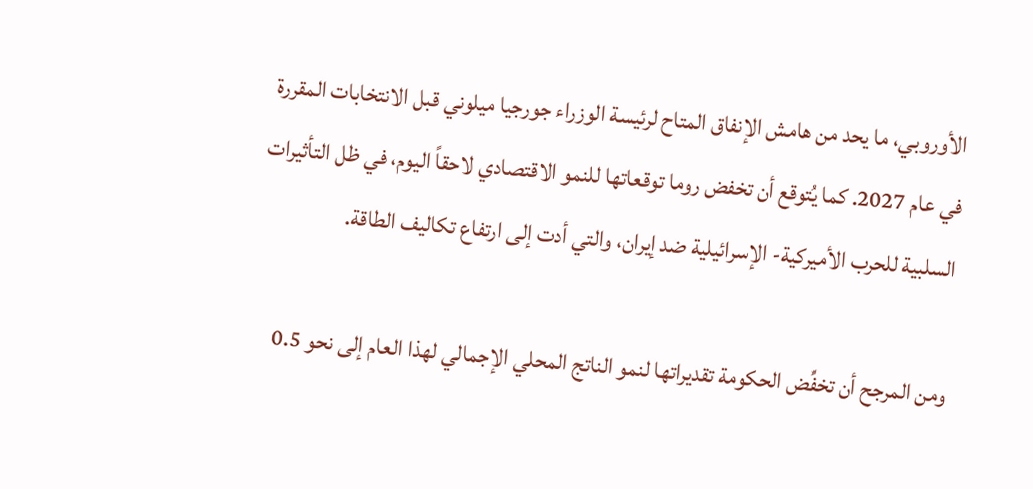الأوروبي، ما يحد من هامش الإنفاق المتاح لرئيسة الوزراء جورجيا ميلوني قبل الانتخابات المقررة في عام 2027. كما يُتوقع أن تخفض روما توقعاتها للنمو الاقتصادي لاحقاً اليوم، في ظل التأثيرات السلبية للحرب الأميركية- الإسرائيلية ضد إيران، والتي أدت إلى ارتفاع تكاليف الطاقة.

ومن المرجح أن تخفِّض الحكومة تقديراتها لنمو الناتج المحلي الإجمالي لهذا العام إلى نحو 0.5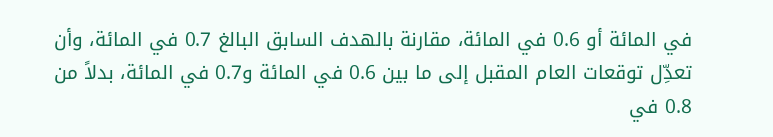في المائة أو 0.6 في المائة، مقارنة بالهدف السابق البالغ 0.7 في المائة، وأن تعدِّل توقعات العام المقبل إلى ما بين 0.6 في المائة و0.7 في المائة، بدلاً من 0.8 في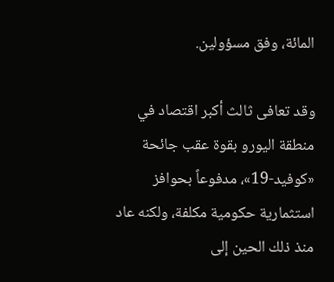المائة، وفق مسؤولين.

وقد تعافى ثالث أكبر اقتصاد في منطقة اليورو بقوة عقب جائحة «كوفيد-19»، مدفوعاً بحوافز استثمارية حكومية مكلفة، ولكنه عاد منذ ذلك الحين إلى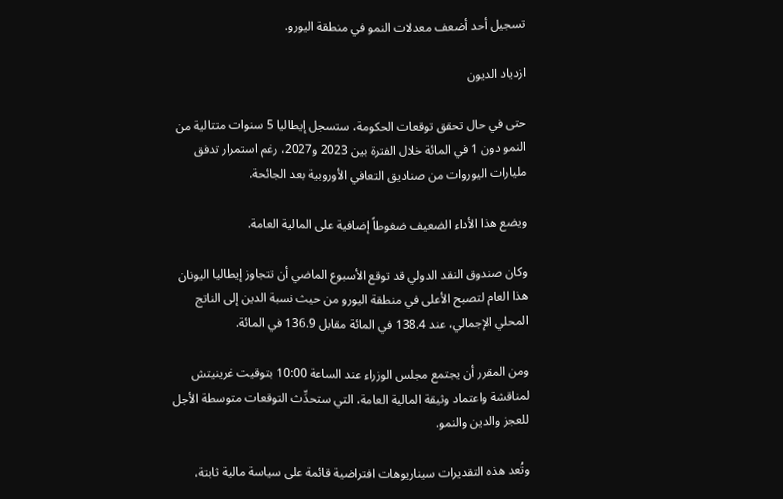تسجيل أحد أضعف معدلات النمو في منطقة اليورو.

ازدياد الديون

حتى في حال تحقق توقعات الحكومة، ستسجل إيطاليا 5 سنوات متتالية من النمو دون 1 في المائة خلال الفترة بين 2023 و2027، رغم استمرار تدفق مليارات اليوروات من صناديق التعافي الأوروبية بعد الجائحة.

ويضع هذا الأداء الضعيف ضغوطاً إضافية على المالية العامة.

وكان صندوق النقد الدولي قد توقع الأسبوع الماضي أن تتجاوز إيطاليا اليونان هذا العام لتصبح الأعلى في منطقة اليورو من حيث نسبة الدين إلى الناتج المحلي الإجمالي، عند 138.4 في المائة مقابل 136.9 في المائة.

ومن المقرر أن يجتمع مجلس الوزراء عند الساعة 10:00 بتوقيت غرينيتش لمناقشة واعتماد وثيقة المالية العامة، التي ستحدِّث التوقعات متوسطة الأجل للعجز والدين والنمو.

وتُعد هذه التقديرات سيناريوهات افتراضية قائمة على سياسة مالية ثابتة،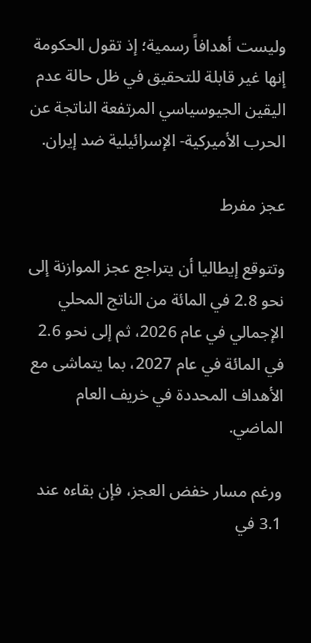وليست أهدافاً رسمية؛ إذ تقول الحكومة إنها غير قابلة للتحقيق في ظل حالة عدم اليقين الجيوسياسي المرتفعة الناتجة عن الحرب الأميركية- الإسرائيلية ضد إيران.

عجز مفرط

وتتوقع إيطاليا أن يتراجع عجز الموازنة إلى نحو 2.8 في المائة من الناتج المحلي الإجمالي في عام 2026، ثم إلى نحو 2.6 في المائة في عام 2027، بما يتماشى مع الأهداف المحددة في خريف العام الماضي.

ورغم مسار خفض العجز، فإن بقاءه عند 3.1 في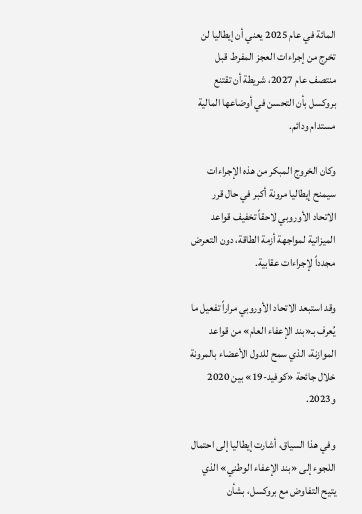المائة في عام 2025 يعني أن إيطاليا لن تخرج من إجراءات العجز المفرط قبل منتصف عام 2027، شريطة أن تقتنع بروكسل بأن التحسن في أوضاعها المالية مستدام ودائم.

وكان الخروج المبكر من هذه الإجراءات سيمنح إيطاليا مرونة أكبر في حال قرر الاتحاد الأوروبي لاحقاً تخفيف قواعد الميزانية لمواجهة أزمة الطاقة، دون التعرض مجدداً لإجراءات عقابية.

وقد استبعد الاتحاد الأوروبي مراراً تفعيل ما يُعرف بـ«بند الإعفاء العام» من قواعد الموازنة، الذي سمح للدول الأعضاء بالمرونة خلال جائحة «كوفيد-19» بين 2020 و2023.

وفي هذا السياق، أشارت إيطاليا إلى احتمال اللجوء إلى «بند الإعفاء الوطني» الذي يتيح التفاوض مع بروكسل، بشأن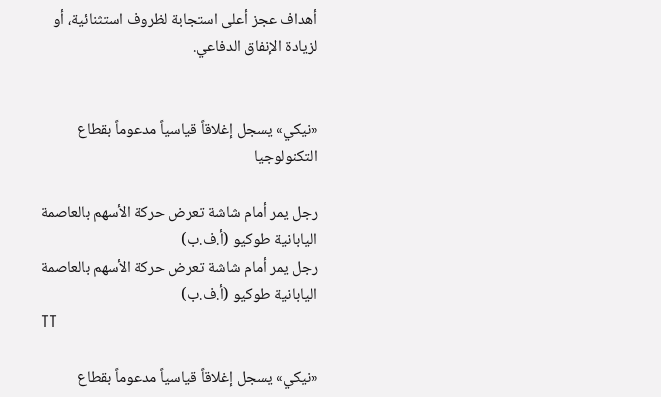أهداف عجز أعلى استجابة لظروف استثنائية، أو لزيادة الإنفاق الدفاعي.


«نيكي» يسجل إغلاقاً قياسياً مدعوماً بقطاع التكنولوجيا

رجل يمر أمام شاشة تعرض حركة الأسهم بالعاصمة اليابانية طوكيو (أ.ف.ب)
رجل يمر أمام شاشة تعرض حركة الأسهم بالعاصمة اليابانية طوكيو (أ.ف.ب)
TT

«نيكي» يسجل إغلاقاً قياسياً مدعوماً بقطاع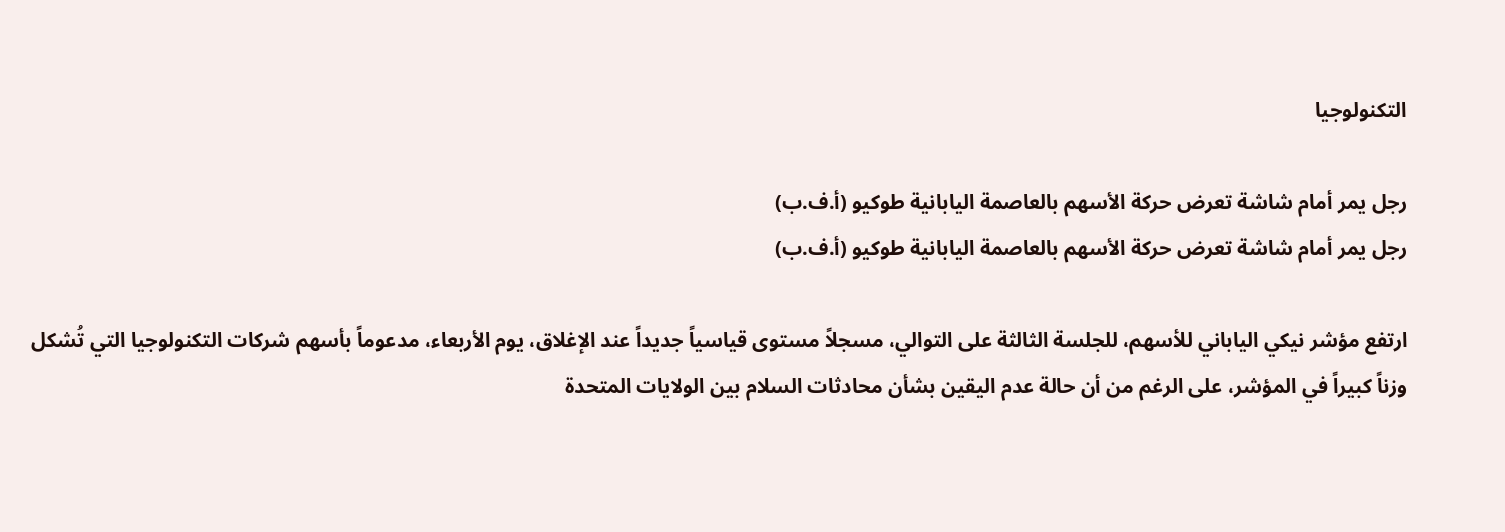التكنولوجيا

رجل يمر أمام شاشة تعرض حركة الأسهم بالعاصمة اليابانية طوكيو (أ.ف.ب)
رجل يمر أمام شاشة تعرض حركة الأسهم بالعاصمة اليابانية طوكيو (أ.ف.ب)

ارتفع مؤشر نيكي الياباني للأسهم، للجلسة الثالثة على التوالي، مسجلاً مستوى قياسياً جديداً عند الإغلاق، يوم الأربعاء، مدعوماً بأسهم شركات التكنولوجيا التي تُشكل وزناً كبيراً في المؤشر، على الرغم من أن حالة عدم اليقين بشأن محادثات السلام بين الولايات المتحدة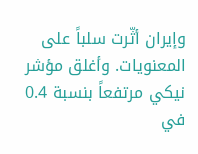وإيران أثّرت سلباً على المعنويات. وأغلق مؤشر نيكي مرتفعاً بنسبة 0.4 في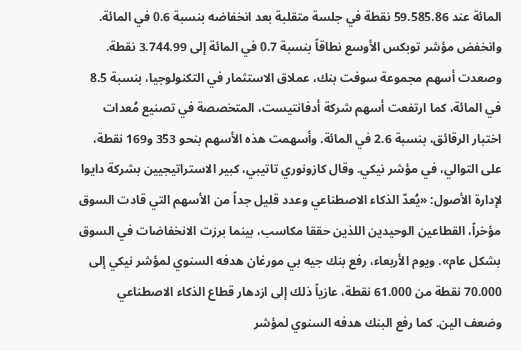المائة عند 59.585.86 نقطة في جلسة متقلبة بعد انخفاضه بنسبة 0.6 في المائة. وانخفض مؤشر توبكس الأوسع نطاقاً بنسبة 0.7 في المائة إلى 3.744.99 نقطة. وصعدت أسهم مجموعة سوفت بنك، عملاق الاستثمار في التكنولوجيا، بنسبة 8.5 في المائة، كما ارتفعت أسهم شركة أدفانتيست، المتخصصة في تصنيع مُعدات اختبار الرقائق، بنسبة 2.6 في المائة. وأسهمت هذه الأسهم بنحو 353 و169 نقطة، على التوالي، في مؤشر نيكي. وقال كازونوري تاتيبي، كبير الاستراتيجيين بشركة دايوا لإدارة الأصول: «يُعدّ الذكاء الاصطناعي وعدد قليل جداً من الأسهم التي قادت السوق مؤخراً، القطاعين الوحيدين اللذين حققا مكاسب، بينما برزت الانخفاضات في السوق بشكل عام». ويوم الأربعاء، رفع بنك جيه بي مورغان هدفه السنوي لمؤشر نيكي إلى 70.000 نقطة من 61.000 نقطة، عازياً ذلك إلى ازدهار قطاع الذكاء الاصطناعي وضعف الين. كما رفع البنك هدفه السنوي لمؤشر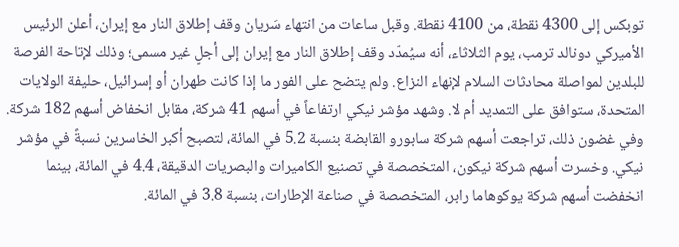توبكس إلى 4300 نقطة، من 4100 نقطة. وقبل ساعات من انتهاء سَريان وقف إطلاق النار مع إيران، أعلن الرئيس الأميركي دونالد ترمب، يوم الثلاثاء، أنه سيُمدّد وقف إطلاق النار مع إيران إلى أجلٍ غير مسمى؛ وذلك لإتاحة الفرصة للبلدين لمواصلة محادثات السلام لإنهاء النزاع. ولم يتضح على الفور ما إذا كانت طهران أو إسرائيل، حليفة الولايات المتحدة، ستوافق على التمديد أم لا. وشهد مؤشر نيكي ارتفاعاً في أسهم 41 شركة، مقابل انخفاض أسهم 182 شركة. وفي غضون ذلك، تراجعت أسهم شركة سابورو القابضة بنسبة 5.2 في المائة، لتصبح أكبر الخاسرين نسبةً في مؤشر نيكي. وخسرت أسهم شركة نيكون، المتخصصة في تصنيع الكاميرات والبصريات الدقيقة، 4.4 في المائة، بينما انخفضت أسهم شركة يوكوهاما رابر، المتخصصة في صناعة الإطارات، بنسبة 3.8 في المائة.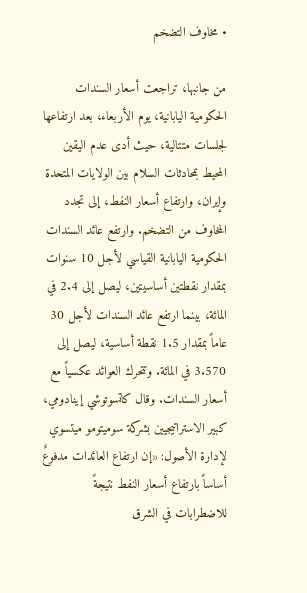• مخاوف التضخم

من جانبها، تراجعت أسعار السندات الحكومية اليابانية، يوم الأربعاء، بعد ارتفاعها لجلسات متتالية، حيث أدى عدم اليقين المحيط بمحادثات السلام بين الولايات المتحدة وإيران، وارتفاع أسعار النفط، إلى تجدد المخاوف من التضخم. وارتفع عائد السندات الحكومية اليابانية القياسي لأجل 10 سنوات بمقدار نقطتين أساسيتين، ليصل إلى 2.4 في المائة، بينما ارتفع عائد السندات لأجل 30 عاماً بمقدار 1.5 نقطة أساسية، ليصل إلى 3.570 في المائة. وتتحرك العوائد عكسياً مع أسعار السندات. وقال كاتسوتوشي إينادومي، كبير الاستراتيجيين بشركة سوميتومو ميتسوي لإدارة الأصول: «إن ارتفاع العائدات مدفوعٌ أساساً بارتفاع أسعار النفط نتيجةً للاضطرابات في الشرق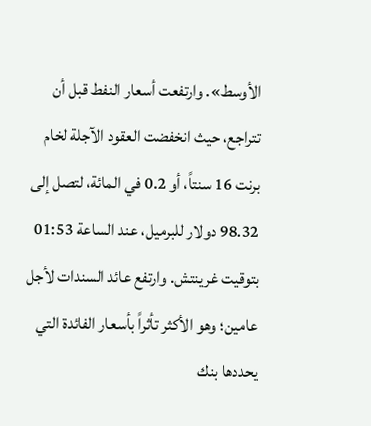الأوسط». وارتفعت أسعار النفط قبل أن تتراجع، حيث انخفضت العقود الآجلة لخام برنت 16 سنتاً، أو 0.2 في المائة، لتصل إلى 98.32 دولار للبرميل، عند الساعة 01:53 بتوقيت غرينتش. وارتفع عائد السندات لأجل عامين؛ وهو الأكثر تأثراً بأسعار الفائدة التي يحددها بنك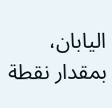اليابان، بمقدار نقطة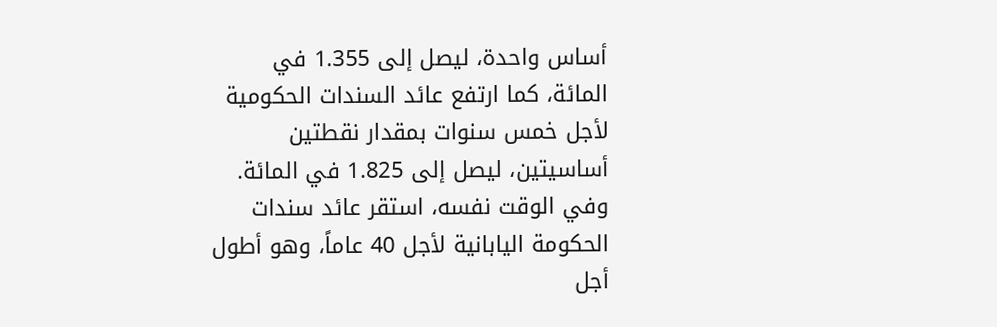أساس واحدة، ليصل إلى 1.355 في المائة، كما ارتفع عائد السندات الحكومية لأجل خمس سنوات بمقدار نقطتين أساسيتين، ليصل إلى 1.825 في المائة. وفي الوقت نفسه، استقر عائد سندات الحكومة اليابانية لأجل 40 عاماً، وهو أطول أجل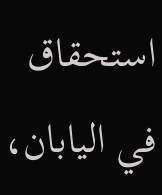استحقاق في اليابان،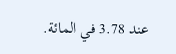عند 3.78 في المائة.